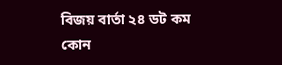বিজয় বার্তা ২৪ ডট কম
কোন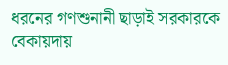ধরনের গণশুনানী ছাড়াই সরকারকে বেকায়দায়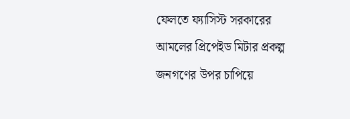ফেলতে ফ্যাসিস্ট সরকারের আমলের প্রিপেইড মিটার প্রকল্প জনগণের উপর চাপিয়ে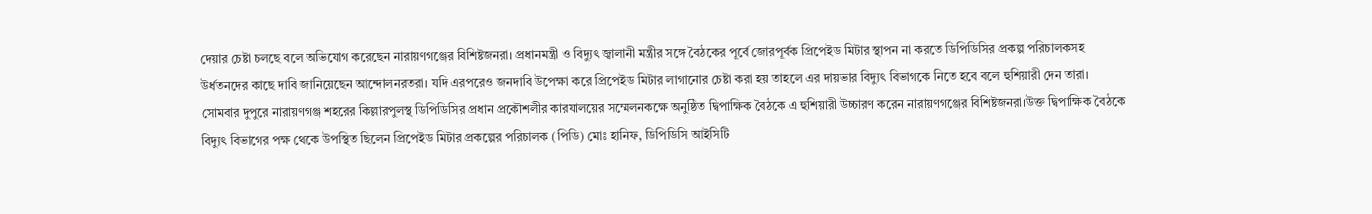দেয়ার চেষ্টা চলছে বলে অভিযোগ করেছেন নারায়ণগঞ্জের বিশিষ্টজনরা। প্রধানমন্ত্রী ও বিদ্যুৎ জ্বালানী মন্ত্রীর সঙ্গে বৈঠকের পূর্বে জোরপূর্বক প্রিপেইড মিটার স্থাপন না করতে ডিপিডিসির প্রকল্প পরিচালকসহ উর্ধতনদের কাছে দাবি জানিয়েছেন আন্দোলনরতরা। যদি এরপরেও জনদাবি উপেক্ষা করে প্রিপেইড মিটার লাগানোর চেষ্টা করা হয় তাহলে এর দায়ভার বিদ্যুৎ বিভাগকে নিতে হবে বলে হুশিয়ারী দেন তারা।
সোমবার দুপুরে নারায়ণগঞ্জ শহরের কিল্লারপুলস্থ ডিপিডিসির প্রধান প্রকৌশলীর কারযালয়ের সম্মেলনকক্ষে অনুষ্ঠিত দ্বিপাক্ষিক বৈঠকে এ হুশিয়ারী উচ্চারণ করেন নারায়ণগঞ্জের বিশিষ্টজনরা।উক্ত দ্বিপাক্ষিক বৈঠকে বিদ্যুৎ বিভাগের পক্ষ থেকে উপস্থিত ছিলেন প্রিপেইড মিটার প্রকল্পের পরিচালক (পিডি) মোঃ হানিফ, ডিপিডিসি আইসিটি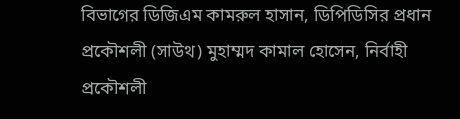বিভাগের ডিজিএম কামরুল হাসান, ডিপিডিসির প্রধান প্রকৌশলী (সাউথ) মুহাম্মদ কামাল হোসেন, নির্বাহী প্রকৌশলী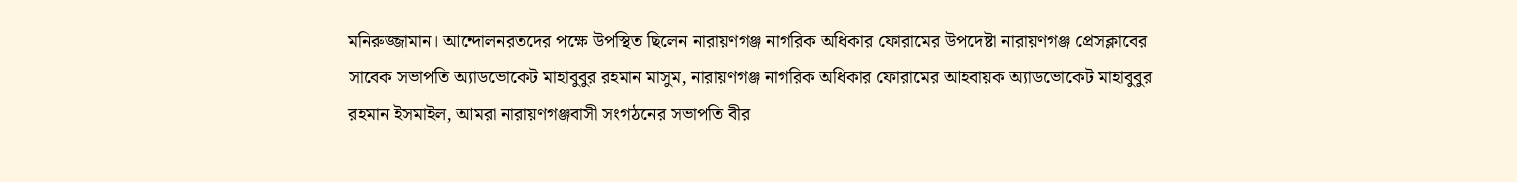মনিরুজ্জামান। আন্দোলনরতদের পক্ষে উপস্থিত ছিলেন নারায়ণগঞ্জ নাগরিক অধিকার ফোরামের উপদেষ্টা নারায়ণগঞ্জ প্রেসক্লাবের সাবেক সভাপতি অ্যাডভোকেট মাহাবুবুর রহমান মাসুম, নারায়ণগঞ্জ নাগরিক অধিকার ফোরামের আহবায়ক অ্যাডভোকেট মাহাবুবুর রহমান ইসমাইল, আমরা নারায়ণগঞ্জবাসী সংগঠনের সভাপতি বীর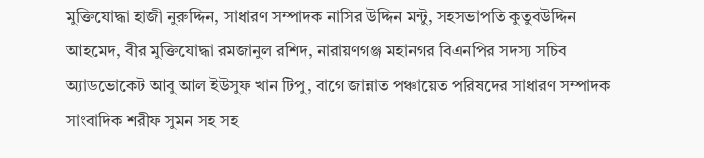মুক্তিযোদ্ধা হাজী নুরুদ্দিন, সাধারণ সম্পাদক নাসির উদ্দিন মন্টু, সহসভাপতি কুতুবউদ্দিন আহমেদ, বীর মুক্তিযোদ্ধা রমজানুল রশিদ, নারায়ণগঞ্জ মহানগর বিএনপির সদস্য সচিব অ্যাডভোকেট আবু আল ইউসুফ খান টিপু, বাগে জান্নাত পঞ্চায়েত পরিষদের সাধারণ সম্পাদক সাংবাদিক শরীফ সুমন সহ সহ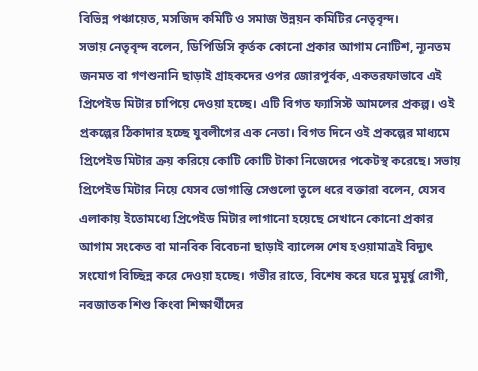বিভিন্ন পঞ্চায়েত, মসজিদ কমিটি ও সমাজ উন্নয়ন কমিটির নেতৃবৃন্দ।
সভায় নেতৃবৃন্দ বলেন, ডিপিডিসি কৃর্তক কোনো প্রকার আগাম নোটিশ, ন্যূনতম জনমত বা গণশুনানি ছাড়াই গ্রাহকদের ওপর জোরপূর্বক, একতরফাভাবে এই প্রিপেইড মিটার চাপিয়ে দেওয়া হচ্ছে। এটি বিগত ফ্যাসিস্ট আমলের প্রকল্প। ওই প্রকল্পের ঠিকাদার হচ্ছে যুবলীগের এক নেতা। বিগত দিনে ওই প্রকল্পের মাধ্যমে প্রিপেইড মিটার ক্রয় করিয়ে কোটি কোটি টাকা নিজেদের পকেটস্থ করেছে। সভায় প্রিপেইড মিটার নিয়ে যেসব ভোগান্তি সেগুলো তুলে ধরে বক্তারা বলেন, যেসব এলাকায় ইতোমধ্যে প্রিপেইড মিটার লাগানো হয়েছে সেখানে কোনো প্রকার আগাম সংকেত বা মানবিক বিবেচনা ছাড়াই ব্যালেন্স শেষ হওয়ামাত্রই বিদ্যুৎ সংযোগ বিচ্ছিন্ন করে দেওয়া হচ্ছে। গভীর রাতে, বিশেষ করে ঘরে মুমূর্ষু রোগী, নবজাতক শিশু কিংবা শিক্ষার্থীদের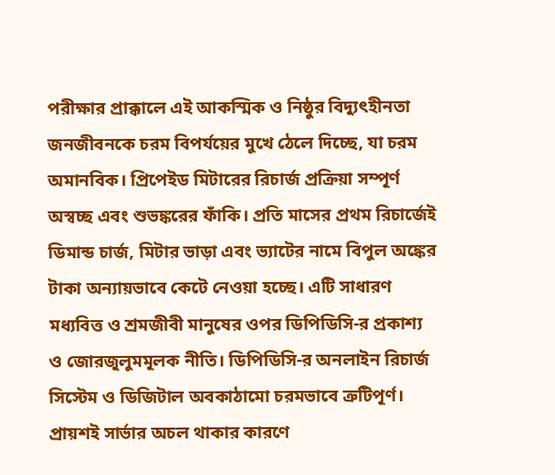পরীক্ষার প্রাক্কালে এই আকস্মিক ও নিষ্ঠুর বিদ্যুৎহীনতা জনজীবনকে চরম বিপর্যয়ের মুখে ঠেলে দিচ্ছে, যা চরম অমানবিক। প্রিপেইড মিটারের রিচার্জ প্রক্রিয়া সম্পূর্ণ অস্বচ্ছ এবং শুভঙ্করের ফাঁকি। প্রতি মাসের প্রথম রিচার্জেই ডিমান্ড চার্জ, মিটার ভাড়া এবং ভ্যাটের নামে বিপুল অঙ্কের টাকা অন্যায়ভাবে কেটে নেওয়া হচ্ছে। এটি সাধারণ মধ্যবিত্ত ও শ্রমজীবী মানুষের ওপর ডিপিডিসি-র প্রকাশ্য ও জোরজুলুমমূলক নীতি। ডিপিডিসি-র অনলাইন রিচার্জ সিস্টেম ও ডিজিটাল অবকাঠামো চরমভাবে ত্রুটিপূর্ণ। প্রায়শই সার্ভার অচল থাকার কারণে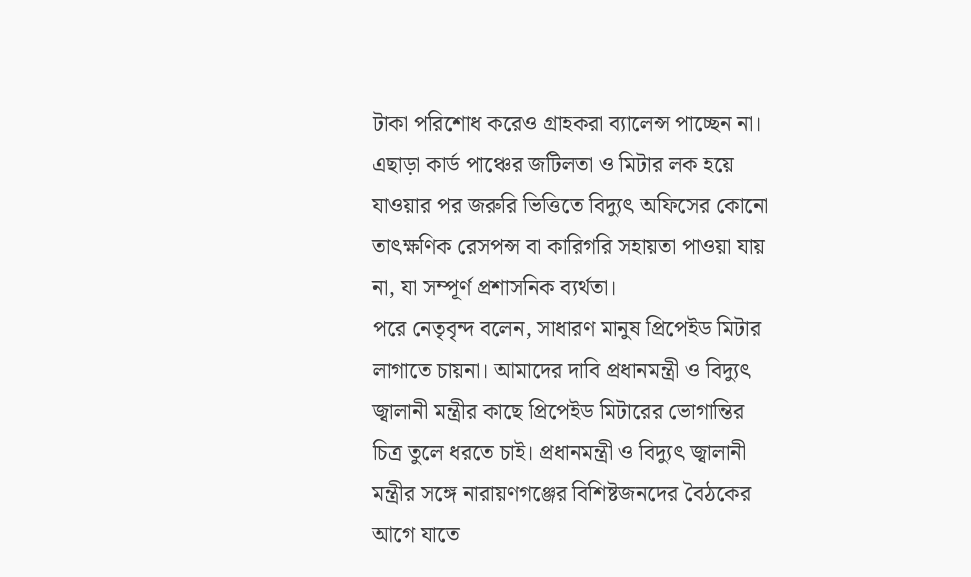টাকা পরিশোধ করেও গ্রাহকরা ব্যালেন্স পাচ্ছেন না। এছাড়া কার্ড পাঞ্চের জটিলতা ও মিটার লক হয়ে যাওয়ার পর জরুরি ভিত্তিতে বিদ্যুৎ অফিসের কোনো তাৎক্ষণিক রেসপন্স বা কারিগরি সহায়তা পাওয়া যায় না, যা সম্পূর্ণ প্রশাসনিক ব্যর্থতা।
পরে নেতৃবৃন্দ বলেন, সাধারণ মানুষ প্রিপেইড মিটার লাগাতে চায়না। আমাদের দাবি প্রধানমন্ত্রী ও বিদ্যুৎ জ্বালানী মন্ত্রীর কাছে প্রিপেইড মিটারের ভোগান্তির চিত্র তুলে ধরতে চাই। প্রধানমন্ত্রী ও বিদ্যুৎ জ্বালানী মন্ত্রীর সঙ্গে নারায়ণগঞ্জের বিশিষ্টজনদের বৈঠকের আগে যাতে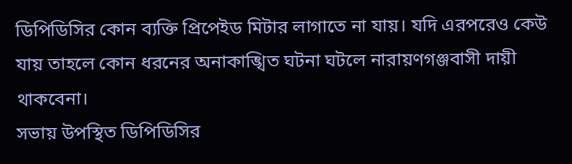ডিপিডিসির কোন ব্যক্তি প্রিপেইড মিটার লাগাতে না যায়। যদি এরপরেও কেউ যায় তাহলে কোন ধরনের অনাকাঙ্খিত ঘটনা ঘটলে নারায়ণগঞ্জবাসী দায়ী থাকবেনা।
সভায় উপস্থিত ডিপিডিসির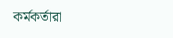কর্মকর্তারা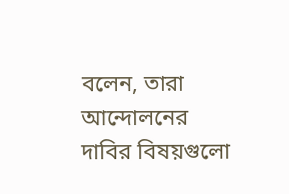বলেন, তারা আন্দোলনের দাবির বিষয়গুলো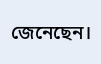জেনেছেন।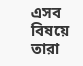এসব বিষয়ে তারা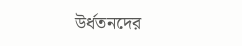উর্ধতনদের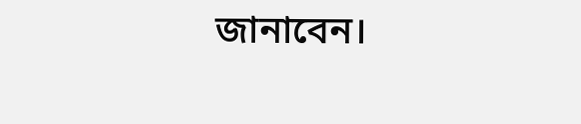জানাবেন।